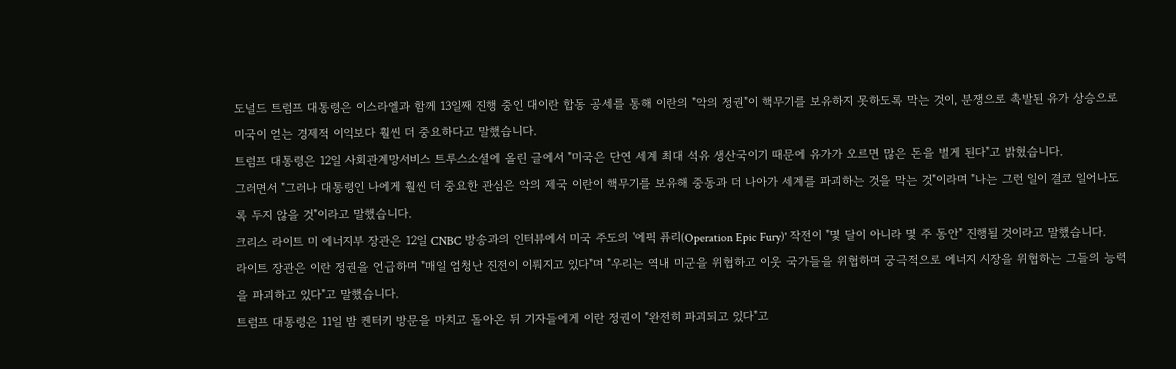도널드 트럼프 대통령은 이스라엘과 함께 13일째 진행 중인 대이란 합동 공세를 통해 이란의 "악의 정권"이 핵무기를 보유하지 못하도록 막는 것이, 분쟁으로 촉발된 유가 상승으로 미국이 얻는 경제적 이익보다 훨씬 더 중요하다고 말했습니다.
트럼프 대통령은 12일 사회관계망서비스 트루스소셜에 올린 글에서 "미국은 단연 세계 최대 석유 생산국이기 때문에 유가가 오르면 많은 돈을 벌게 된다"고 밝혔습니다.
그러면서 "그러나 대통령인 나에게 훨씬 더 중요한 관심은 악의 제국 이란이 핵무기를 보유해 중동과 더 나아가 세계를 파괴하는 것을 막는 것"이라며 "나는 그런 일이 결코 일어나도록 두지 않을 것"이라고 말했습니다.
크리스 라이트 미 에너지부 장관은 12일 CNBC 방송과의 인터뷰에서 미국 주도의 '에픽 퓨리(Operation Epic Fury)' 작전이 "몇 달이 아니라 몇 주 동안" 진행될 것이라고 말했습니다.
라이트 장관은 이란 정권을 언급하며 "매일 엄청난 진전이 이뤄지고 있다"며 "우리는 역내 미군을 위협하고 이웃 국가들을 위협하며 궁극적으로 에너지 시장을 위협하는 그들의 능력을 파괴하고 있다"고 말했습니다.
트럼프 대통령은 11일 밤 켄터키 방문을 마치고 돌아온 뒤 기자들에게 이란 정권이 "완전히 파괴되고 있다"고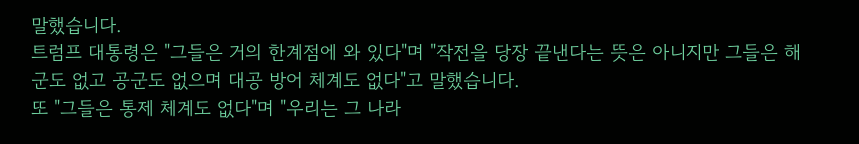말했습니다.
트럼프 대통령은 "그들은 거의 한계점에 와 있다"며 "작전을 당장 끝낸다는 뜻은 아니지만 그들은 해군도 없고 공군도 없으며 대공 방어 체계도 없다"고 말했습니다.
또 "그들은 통제 체계도 없다"며 "우리는 그 나라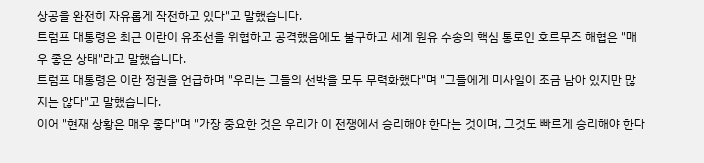상공을 완전히 자유롭게 작전하고 있다"고 말했습니다.
트럼프 대통령은 최근 이란이 유조선을 위협하고 공격했음에도 불구하고 세계 원유 수송의 핵심 통로인 호르무즈 해협은 "매우 좋은 상태"라고 말했습니다.
트럼프 대통령은 이란 정권을 언급하며 "우리는 그들의 선박을 모두 무력화했다"며 "그들에게 미사일이 조금 남아 있지만 많지는 않다"고 말했습니다.
이어 "현재 상황은 매우 좋다"며 "가장 중요한 것은 우리가 이 전쟁에서 승리해야 한다는 것이며, 그것도 빠르게 승리해야 한다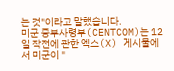는 것"이라고 말했습니다.
미군 중부사령부(CENTCOM)는 12일 작전에 관한 엑스(X) 게시물에서 미군이 "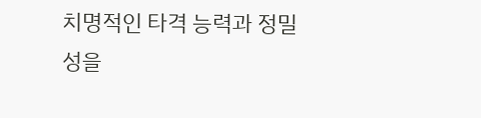치명적인 타격 능력과 정밀성을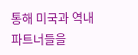통해 미국과 역내 파트너들을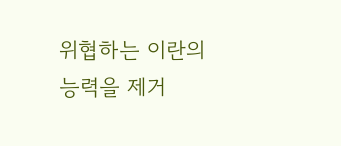위협하는 이란의 능력을 제거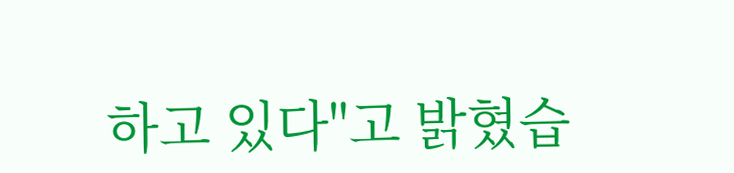하고 있다"고 밝혔습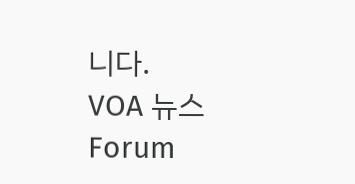니다.
VOA 뉴스
Forum